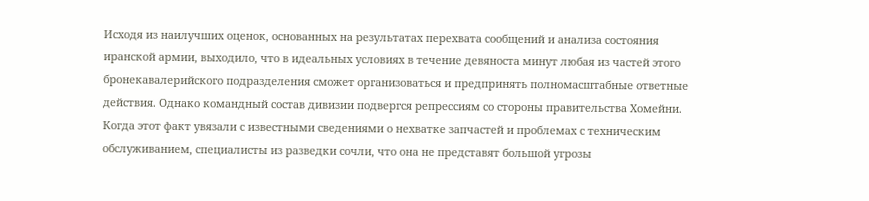Исходя из наилучших оценок, основанных на результатах перехвата сообщений и анализа состояния иранской армии, выходило, что в идеальных условиях в течение девяноста минут любая из частей этого бронекавалерийского подразделения сможет организоваться и предпринять полномасштабные ответные действия. Однако командный состав дивизии подвергся репрессиям со стороны правительства Хомейни. Когда этот факт увязали с известными сведениями о нехватке запчастей и проблемах с техническим обслуживанием, специалисты из разведки сочли, что она не представят большой угрозы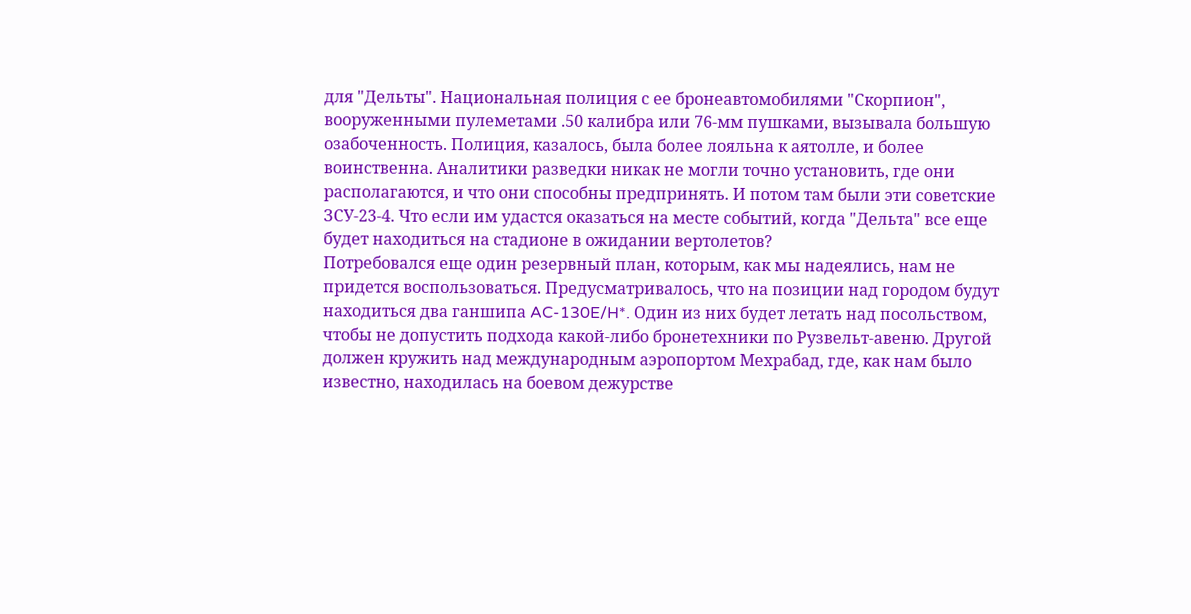для "Дельты". Национальная полиция с ее бронеавтомобилями "Скорпион", вооруженными пулеметами .50 калибра или 76-мм пушками, вызывала большую озабоченность. Полиция, казалось, была более лояльна к аятолле, и более воинственна. Аналитики разведки никак не могли точно установить, где они располагаются, и что они способны предпринять. И потом там были эти советские ЗСУ-23-4. Что если им удастся оказаться на месте событий, когда "Дельта" все еще будет находиться на стадионе в ожидании вертолетов?
Потребовался еще один резервный план, которым, как мы надеялись, нам не придется воспользоваться. Предусматривалось, что на позиции над городом будут находиться два ганшипа AC-130E/H*. Один из них будет летать над посольством, чтобы не допустить подхода какой-либо бронетехники по Рузвельт-авеню. Другой должен кружить над международным аэропортом Мехрабад, где, как нам было известно, находилась на боевом дежурстве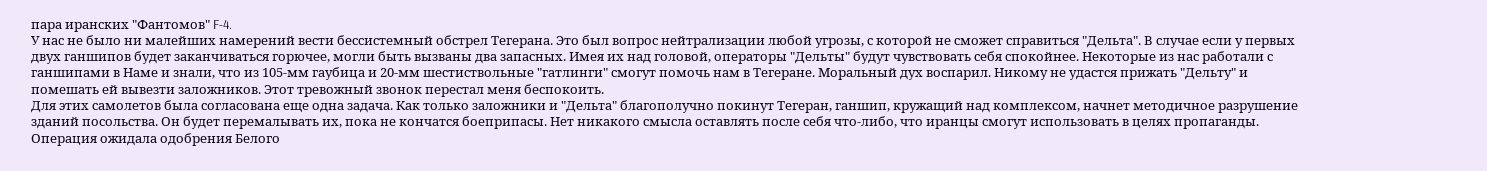пара иранских "Фантомов" F-4.
У нас не было ни малейших намерений вести бессистемный обстрел Тегерана. Это был вопрос нейтрализации любой угрозы, с которой не сможет справиться "Дельта". В случае если у первых двух ганшипов будет заканчиваться горючее, могли быть вызваны два запасных. Имея их над головой, операторы "Дельты" будут чувствовать себя спокойнее. Некоторые из нас работали с ганшипами в Наме и знали, что из 105-мм гаубица и 20-мм шестиствольные "гатлинги" смогут помочь нам в Тегеране. Моральный дух воспарил. Никому не удастся прижать "Дельту" и помешать ей вывезти заложников. Этот тревожный звонок перестал меня беспокоить.
Для этих самолетов была согласована еще одна задача. Как только заложники и "Дельта" благополучно покинут Тегеран, ганшип, кружащий над комплексом, начнет методичное разрушение зданий посольства. Он будет перемалывать их, пока не кончатся боеприпасы. Нет никакого смысла оставлять после себя что-либо, что иранцы смогут использовать в целях пропаганды.
Операция ожидала одобрения Белого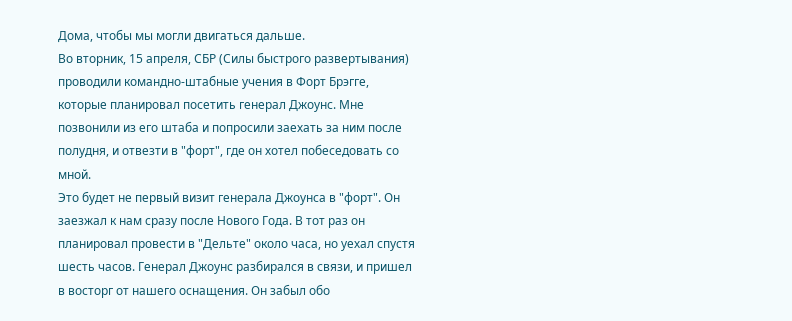Дома, чтобы мы могли двигаться дальше.
Во вторник, 15 апреля, СБР (Силы быстрого развертывания) проводили командно-штабные учения в Форт Брэгге, которые планировал посетить генерал Джоунс. Мне позвонили из его штаба и попросили заехать за ним после полудня, и отвезти в "форт", где он хотел побеседовать со мной.
Это будет не первый визит генерала Джоунса в "форт". Он заезжал к нам сразу после Нового Года. В тот раз он планировал провести в "Дельте" около часа, но уехал спустя шесть часов. Генерал Джоунс разбирался в связи, и пришел в восторг от нашего оснащения. Он забыл обо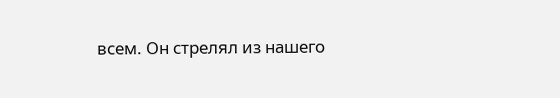всем. Он стрелял из нашего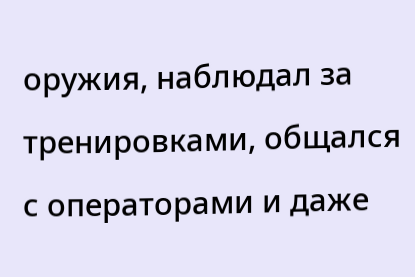оружия, наблюдал за тренировками, общался с операторами и даже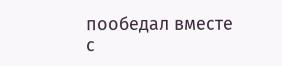пообедал вместе с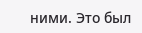ними. Это был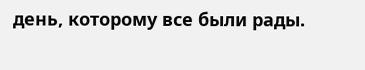день, которому все были рады.